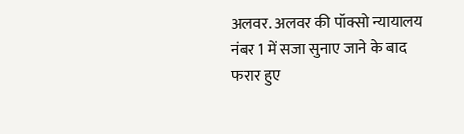अलवर. अलवर की पॉक्सो न्यायालय नंबर 1 में सजा सुनाए जाने के बाद फरार हुए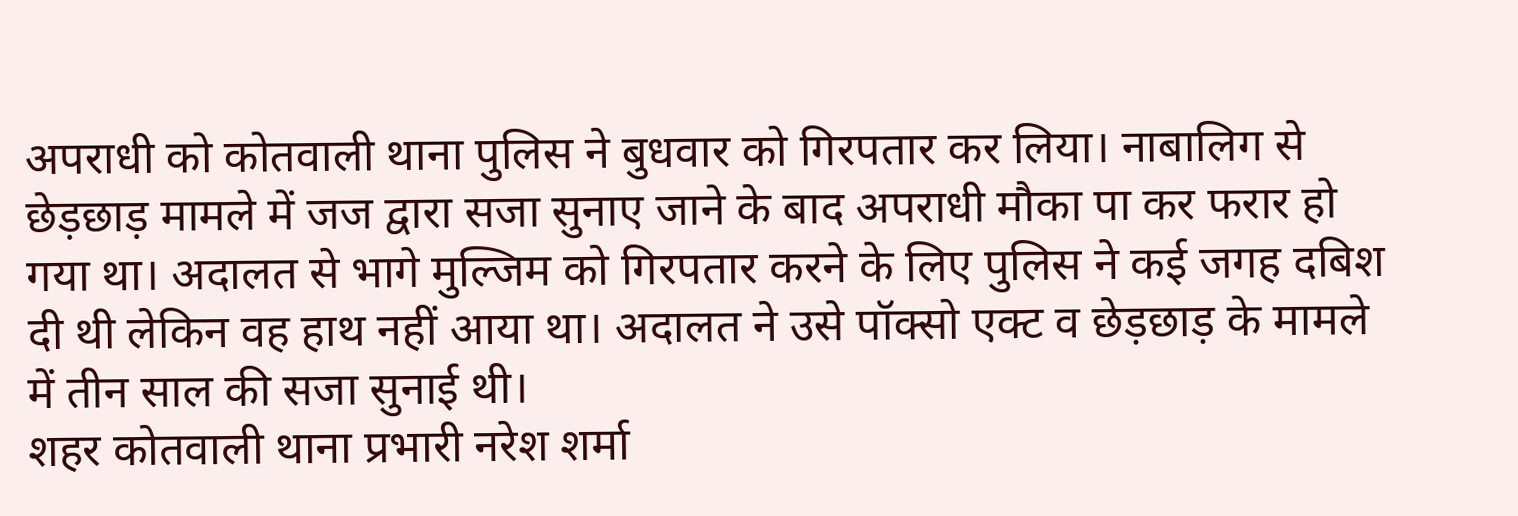अपराधी को कोतवाली थाना पुलिस ने बुधवार को गिरपतार कर लिया। नाबालिग से छेड़छाड़ मामले में जज द्वारा सजा सुनाए जाने के बाद अपराधी मौका पा कर फरार हो गया था। अदालत से भागे मुल्जिम को गिरपतार करने के लिए पुलिस ने कई जगह दबिश दी थी लेकिन वह हाथ नहीं आया था। अदालत ने उसे पॉक्सो एक्ट व छेड़छाड़ के मामले में तीन साल की सजा सुनाई थी।
शहर कोतवाली थाना प्रभारी नरेश शर्मा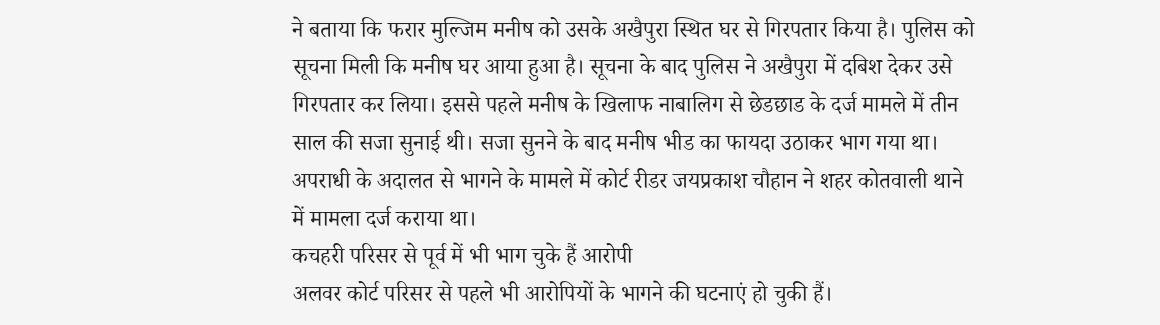ने बताया कि फरार मुल्जिम मनीष को उसके अखैपुरा स्थित घर से गिरपतार किया है। पुलिस को सूचना मिली कि मनीष घर आया हुआ है। सूचना के बाद पुलिस ने अखैपुरा में दबिश देकर उसे गिरपतार कर लिया। इससे पहले मनीष के खिलाफ नाबालिग से छेडछाड के दर्ज मामले में तीन साल की सजा सुनाई थी। सजा सुनने के बाद मनीष भीड का फायदा उठाकर भाग गया था। अपराधी के अदालत से भागने के मामले में कोर्ट रीडर जयप्रकाश चौहान ने शहर कोतवाली थाने में मामला दर्ज कराया था।
कचहरी परिसर से पूर्व में भी भाग चुके हैं आरोपी
अलवर कोर्ट परिसर से पहले भी आरोपियों के भागने की घटनाएं हो चुकी हैं।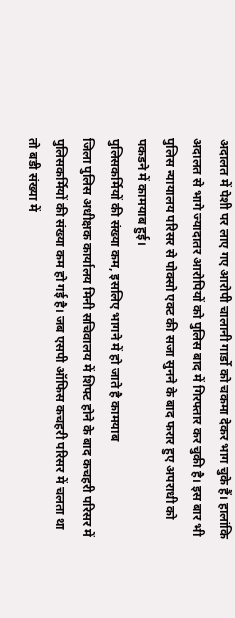अदालत में पेशी पर लाए गए आरोपी चालानी गार्डो को चकमा देकर भाग चुके हैं। हालांकि अदालत से भागे ज्यादातर आरोपियों को पुलिस बाद में गिरफ्तार कर चुकी है। इस बार भी पुलिस न्यायालय परिसर से पोक्सो एक्ट की सजा सुनने के बाद फरार हुए अपराधी को पकडने में कामयाब हुई।
पुलिसकर्मियों की संख्या कम, इसलिए भागने में हो जाते है कामयाब
जिला पुलिस अधीक्षक कार्यालय मिनी सचिवालय में शिफ्ट होने के बाद कचहरी परिसर में पुलिसकर्मियों की संख्या कम हो गई है। जब एसपी ऑफिस कचहरी परिसर में चलता था तो बडी संख्या में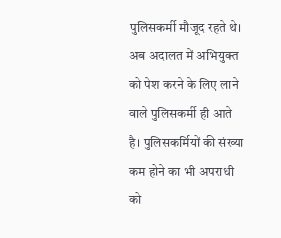पुलिसकर्मी मौजूद रहते थे। अब अदालत में अभियुक्त को पेश करने के लिए लाने वाले पुलिसकर्मी ही आते है। पुलिसकर्मियों की संख्या कम होने का भी अपराधी को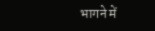भागने में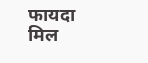फायदा मिल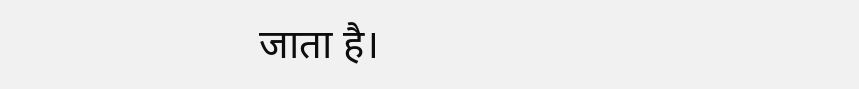जाता है।